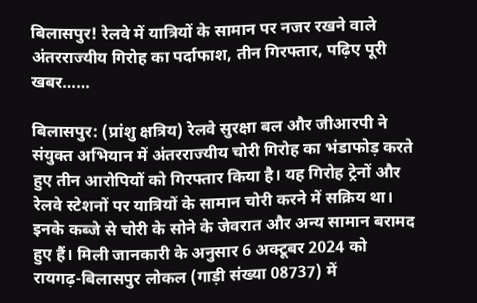बिलासपुर! रेलवे में यात्रियों के सामान पर नजर रखने वाले अंतरराज्यीय गिरोह का पर्दाफाश, तीन गिरफ्तार, पढ़िए पूरी खबर……

बिलासपुर: (प्रांशु क्षत्रिय) रेलवे सुरक्षा बल और जीआरपी ने संयुक्त अभियान में अंतरराज्यीय चोरी गिरोह का भंडाफोड़ करते हुए तीन आरोपियों को गिरफ्तार किया है। यह गिरोह ट्रेनों और रेलवे स्टेशनों पर यात्रियों के सामान चोरी करने में सक्रिय था। इनके कब्जे से चोरी के सोने के जेवरात और अन्य सामान बरामद हुए हैं। मिली जानकारी के अनुसार 6 अक्टूबर 2024 को रायगढ़-बिलासपुर लोकल (गाड़ी संख्या 08737) में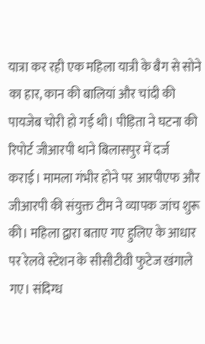यात्रा कर रही एक महिला यात्री के बैग से सोने का हार, कान की बालियां और चांदी की पायजेब चोरी हो गई थी। पीड़िता ने घटना की रिपोर्ट जीआरपी थाने बिलासपुर में दर्ज कराई। मामला गंभीर होने पर आरपीएफ और जीआरपी की संयुक्त टीम ने व्यापक जांच शुरू की। महिला द्वारा बताए गए हुलिए के आधार पर रेलवे स्टेशन के सीसीटीवी फुटेज खंगाले गए। संदिग्ध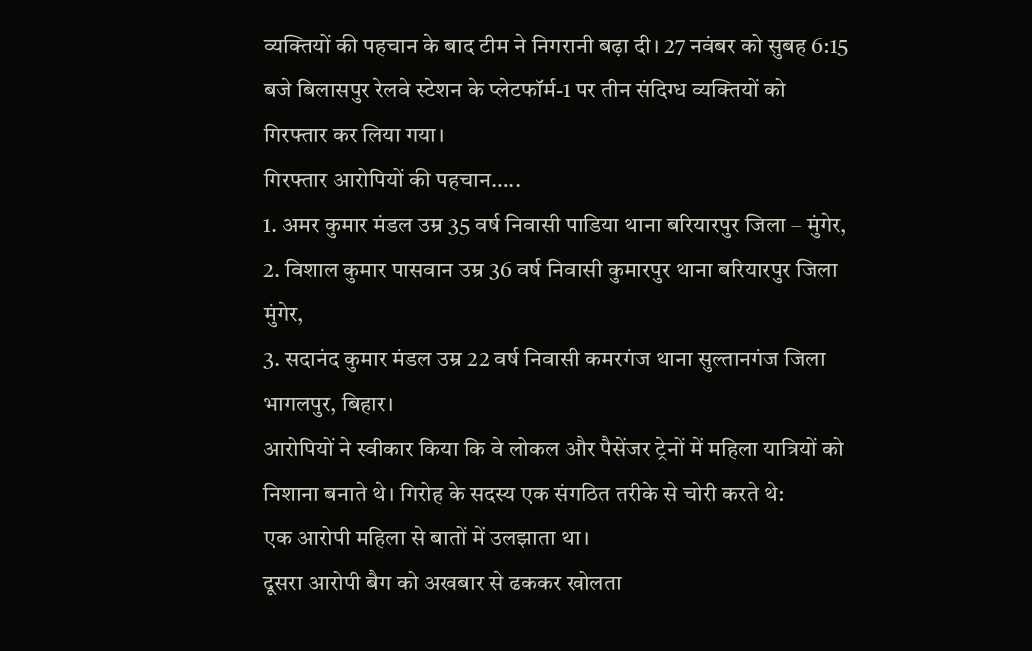व्यक्तियों की पहचान के बाद टीम ने निगरानी बढ़ा दी। 27 नवंबर को सुबह 6:15 बजे बिलासपुर रेलवे स्टेशन के प्लेटफॉर्म-1 पर तीन संदिग्ध व्यक्तियों को गिरफ्तार कर लिया गया।
गिरफ्तार आरोपियों की पहचान…..
1. अमर कुमार मंडल उम्र 35 वर्ष निवासी पाडिया थाना बरियारपुर जिला – मुंगेर,
2. विशाल कुमार पासवान उम्र 36 वर्ष निवासी कुमारपुर थाना बरियारपुर जिला मुंगेर,
3. सदानंद कुमार मंडल उम्र 22 वर्ष निवासी कमरगंज थाना सुल्तानगंज जिला भागलपुर, बिहार।
आरोपियों ने स्वीकार किया कि वे लोकल और पैसेंजर ट्रेनों में महिला यात्रियों को निशाना बनाते थे। गिरोह के सदस्य एक संगठित तरीके से चोरी करते थे:
एक आरोपी महिला से बातों में उलझाता था।
दूसरा आरोपी बैग को अखबार से ढककर खोलता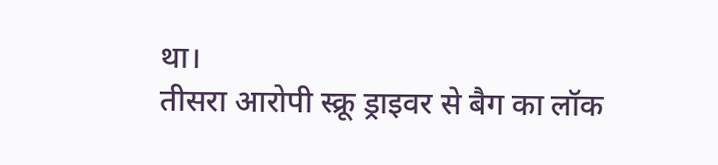था।
तीसरा आरोपी स्क्रू ड्राइवर से बैग का लॉक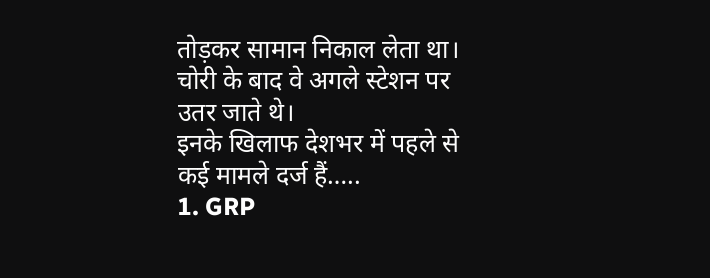तोड़कर सामान निकाल लेता था।
चोरी के बाद वे अगले स्टेशन पर उतर जाते थे।
इनके खिलाफ देशभर में पहले से कई मामले दर्ज हैं…..
1. GRP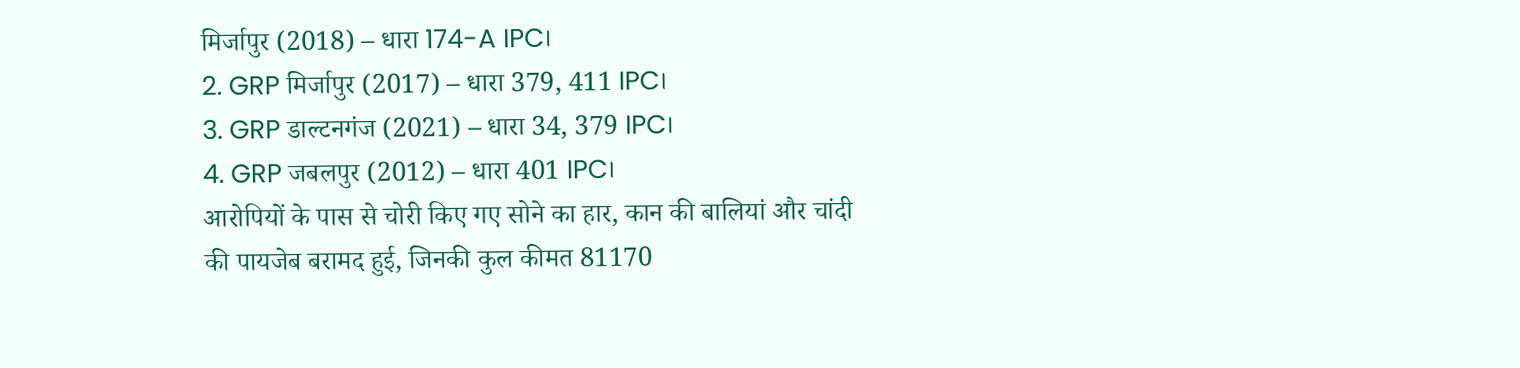मिर्जापुर (2018) – धारा 174-A IPC।
2. GRP मिर्जापुर (2017) – धारा 379, 411 IPC।
3. GRP डाल्टनगंज (2021) – धारा 34, 379 IPC।
4. GRP जबलपुर (2012) – धारा 401 IPC।
आरोपियों के पास से चोरी किए गए सोने का हार, कान की बालियां और चांदी की पायजेब बरामद हुई, जिनकी कुल कीमत 81170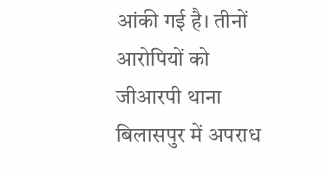आंकी गई है। तीनों आरोपियों को जीआरपी थाना बिलासपुर में अपराध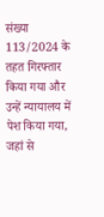संख्या 113/2024 के तहत गिरफ्तार किया गया और उन्हें न्यायालय में पेश किया गया, जहां से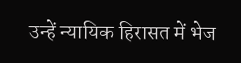उन्हें न्यायिक हिरासत में भेज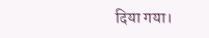दिया गया।